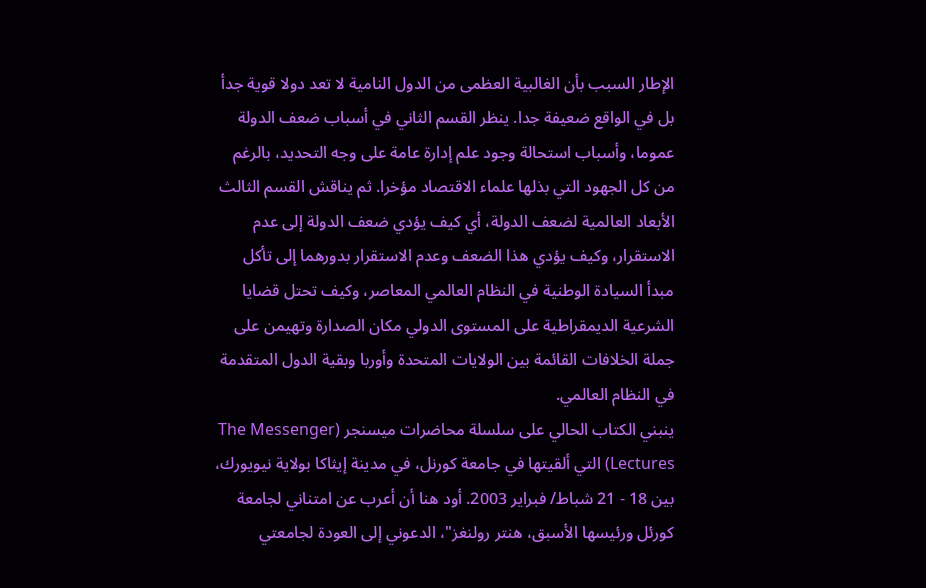الإطار السبب بأن الغالبية العظمى من الدول النامية لا تعد دولا قوية جدأ بل في الواقع ضعيفة جدا. ينظر القسم الثاني في أسباب ضعف الدولة عموما، وأسباب استحالة وجود علم إدارة عامة على وجه التحديد، بالرغم من كل الجهود التي بذلها علماء الاقتصاد مؤخرا. ثم يناقش القسم الثالث الأبعاد العالمية لضعف الدولة، أي كيف يؤدي ضعف الدولة إلى عدم الاستقرار، وكيف يؤدي هذا الضعف وعدم الاستقرار بدورهما إلى تأكل مبدأ السيادة الوطنية في النظام العالمي المعاصر، وكيف تحتل قضايا الشرعية الديمقراطية على المستوى الدولي مكان الصدارة وتهيمن على جملة الخلافات القائمة بين الولايات المتحدة وأوربا وبقية الدول المتقدمة في النظام العالمي.
ينبني الكتاب الحالي على سلسلة محاضرات ميسنجر (The Messenger Lectures) التي ألقيتها في جامعة كورنل، في مدينة إيثاكا بولاية نيويورك، بين 18 - 21 شباط/ فبراير 2003. أود هنا أن أعرب عن امتناني لجامعة كورئل ورئيسها الأسبق، هنتر رولنغز"، الدعوني إلى العودة لجامعتي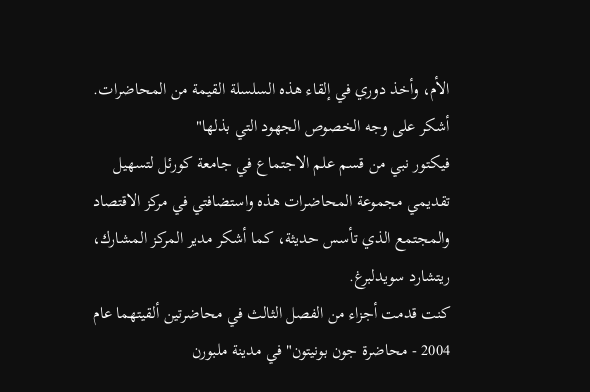الأم، وأخذ دوري في إلقاء هذه السلسلة القيمة من المحاضرات. أشكر على وجه الخصوص الجهود التي بذلها"
فيكتور نبي من قسم علم الاجتماع في جامعة كورئل لتسهيل تقديمي مجموعة المحاضرات هذه واستضافتي في مركز الاقتصاد والمجتمع الذي تأسس حديثة، كما أشكر مدير المركز المشارك، ريتشارد سويدلبرغ.
كنت قدمت أجزاء من الفصل الثالث في محاضرتين ألقيتهما عام 2004 - محاضرة جون بونيتون"في مدينة ملبورن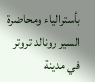بأسترالياء ومحاضرة السير رونالد تروتر في مدينة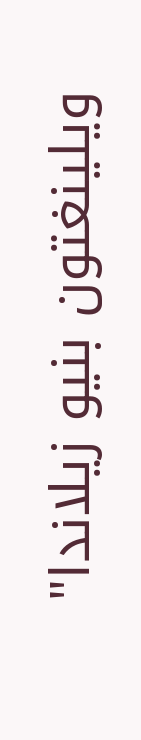ويلينغتون بنيو زيلاندا"